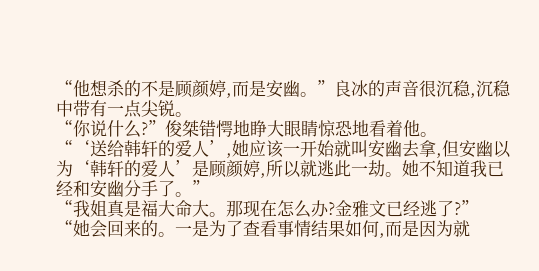“他想杀的不是顾颜婷,而是安幽。”良冰的声音很沉稳,沉稳中带有一点尖锐。
“你说什么?”俊桀错愕地睁大眼睛惊恐地看着他。
“‘送给韩轩的爱人’,她应该一开始就叫安幽去拿,但安幽以为‘韩轩的爱人’是顾颜婷,所以就逃此一劫。她不知道我已经和安幽分手了。”
“我姐真是福大命大。那现在怎么办?金雅文已经逃了?”
“她会回来的。一是为了查看事情结果如何,而是因为就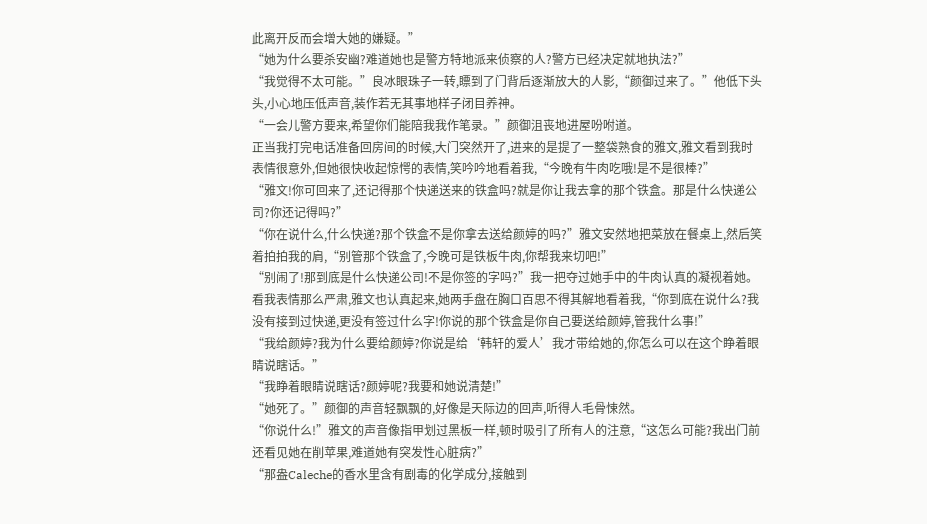此离开反而会增大她的嫌疑。”
“她为什么要杀安幽?难道她也是警方特地派来侦察的人?警方已经决定就地执法?”
“我觉得不太可能。”良冰眼珠子一转,瞟到了门背后逐渐放大的人影,“颜御过来了。”他低下头头,小心地压低声音,装作若无其事地样子闭目养神。
“一会儿警方要来,希望你们能陪我我作笔录。”颜御沮丧地进屋吩咐道。
正当我打完电话准备回房间的时候,大门突然开了,进来的是提了一整袋熟食的雅文,雅文看到我时表情很意外,但她很快收起惊愕的表情,笑吟吟地看着我,“今晚有牛肉吃哦!是不是很棒?”
“雅文!你可回来了,还记得那个快递送来的铁盒吗?就是你让我去拿的那个铁盒。那是什么快递公司?你还记得吗?”
“你在说什么,什么快递?那个铁盒不是你拿去送给颜婷的吗?”雅文安然地把菜放在餐桌上,然后笑着拍拍我的肩,“别管那个铁盒了,今晚可是铁板牛肉,你帮我来切吧!”
“别闹了!那到底是什么快递公司!不是你签的字吗?”我一把夺过她手中的牛肉认真的凝视着她。
看我表情那么严肃,雅文也认真起来,她两手盘在胸口百思不得其解地看着我,“你到底在说什么?我没有接到过快递,更没有签过什么字!你说的那个铁盒是你自己要送给颜婷,管我什么事!”
“我给颜婷?我为什么要给颜婷?你说是给‘韩轩的爱人’我才带给她的,你怎么可以在这个睁着眼睛说瞎话。”
“我睁着眼睛说瞎话?颜婷呢?我要和她说清楚!”
“她死了。”颜御的声音轻飘飘的,好像是天际边的回声,听得人毛骨悚然。
“你说什么!”雅文的声音像指甲划过黑板一样,顿时吸引了所有人的注意,“这怎么可能?我出门前还看见她在削苹果,难道她有突发性心脏病?”
“那盎Caleche的香水里含有剧毒的化学成分,接触到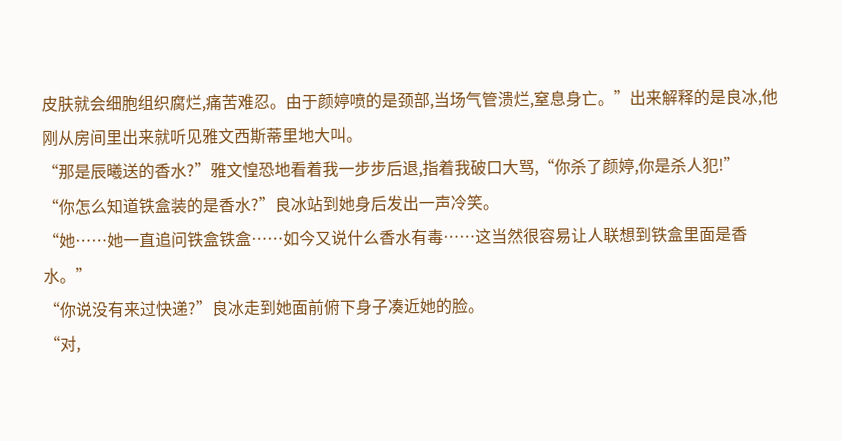皮肤就会细胞组织腐烂,痛苦难忍。由于颜婷喷的是颈部,当场气管溃烂,窒息身亡。”出来解释的是良冰,他刚从房间里出来就听见雅文西斯蒂里地大叫。
“那是辰曦送的香水?”雅文惶恐地看着我一步步后退,指着我破口大骂,“你杀了颜婷,你是杀人犯!”
“你怎么知道铁盒装的是香水?”良冰站到她身后发出一声冷笑。
“她……她一直追问铁盒铁盒……如今又说什么香水有毒……这当然很容易让人联想到铁盒里面是香水。”
“你说没有来过快递?”良冰走到她面前俯下身子凑近她的脸。
“对,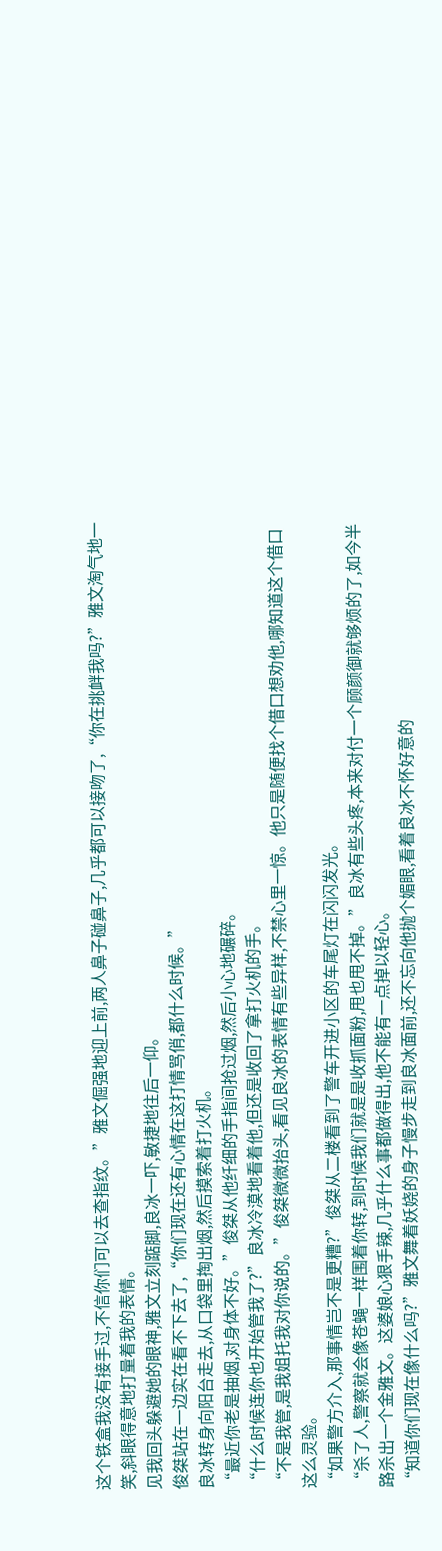这个铁盒我没有接手过,不信你们可以去查指纹。”雅文倔强地迎上前,两人鼻子碰鼻子,几乎都可以接吻了,“你在挑衅我吗?”雅文淘气地一笑,斜眼得意地打量着我的表情。
见我回头躲避她的眼神,雅文立刻踮脚,良冰一吓,敏捷地往后一仰。
俊桀站在一边实在看不下去了,“你们现在还有心情在这打情骂俏,都什么时候。”
良冰转身向阳台走去,从口袋里掏出烟,然后摸索着打火机。
“最近你老是抽烟,对身体不好。”俊桀从他纤细的手指间抢过烟,然后小心地碾碎。
“什么时候连你也开始管我了?”良冰冷漠地看着他,但还是收回了拿打火机的手。
“不是我管,是我姐托我对你说的。”俊桀微微抬头,看见良冰的表情有些异样,不禁心里一惊。他只是随便找个借口想劝他,哪知道这个借口这么灵验。
“如果警方介入,那事情岂不是更糟?”俊桀从二楼看到了警车开进小区的车尾灯在闪闪发光。
“杀了人,警察就会像苍蝇一样围着你转,到时候我们就是是收抓面粉,甩也甩不掉。”良冰有些头疼,本来对付一个顾颜御就够烦的了,如今半路杀出一个金雅文。这婆娘心狠手辣,几乎什么事都做得出,他不能有一点掉以轻心。
“知道你们现在像什么吗?”雅文舞着妖娆的身子慢步走到良冰面前,还不忘向他抛个媚眼,看着良冰不怀好意的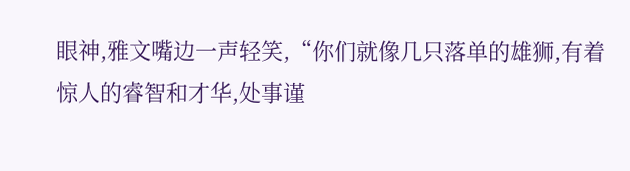眼神,雅文嘴边一声轻笑,“你们就像几只落单的雄狮,有着惊人的睿智和才华,处事谨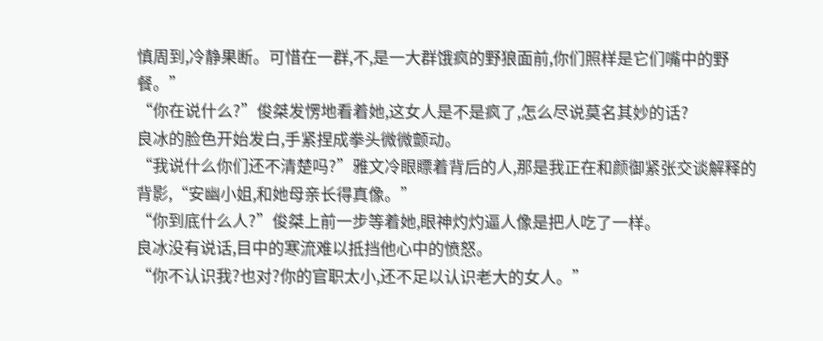慎周到,冷静果断。可惜在一群,不,是一大群饿疯的野狼面前,你们照样是它们嘴中的野餐。”
“你在说什么?”俊桀发愣地看着她,这女人是不是疯了,怎么尽说莫名其妙的话?
良冰的脸色开始发白,手紧捏成拳头微微颤动。
“我说什么你们还不清楚吗?”雅文冷眼瞟着背后的人,那是我正在和颜御紧张交谈解释的背影,“安幽小姐,和她母亲长得真像。”
“你到底什么人?”俊桀上前一步等着她,眼神灼灼逼人像是把人吃了一样。
良冰没有说话,目中的寒流难以抵挡他心中的愤怒。
“你不认识我?也对?你的官职太小,还不足以认识老大的女人。”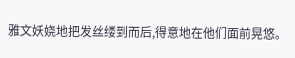雅文妖娆地把发丝缕到而后,得意地在他们面前晃悠。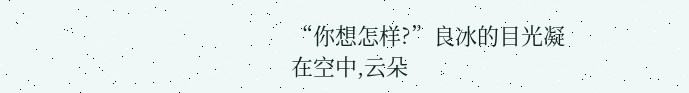“你想怎样?”良冰的目光凝在空中,云朵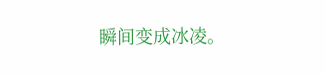瞬间变成冰凌。